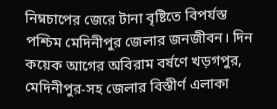নিম্নচাপের জেরে টানা বৃষ্টিতে বিপর্যস্ত পশ্চিম মেদিনীপুর জেলার জনজীবন। দিন কয়েক আগের অবিরাম বর্ষণে খড়গপুর, মেদিনীপুর-সহ জেলার বিস্তীর্ণ এলাকা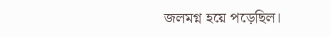জলমগ্ন হয়ে পড়েছিল।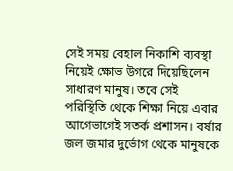সেই সময় বেহাল নিকাশি ব্যবস্থা নিয়েই ক্ষোভ উগরে দিয়েছিলেন সাধারণ মানুষ। তবে সেই পরিস্থিতি থেকে শিক্ষা নিয়ে এবার আগেভাগেই সতর্ক প্রশাসন। বর্ষার জল জমার দুর্ভোগ থেকে মানুষকে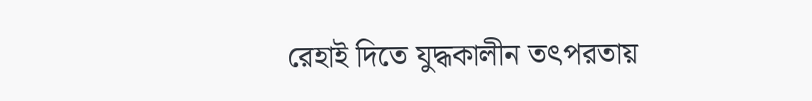রেহাই দিতে যুদ্ধকালীন তৎপরতায়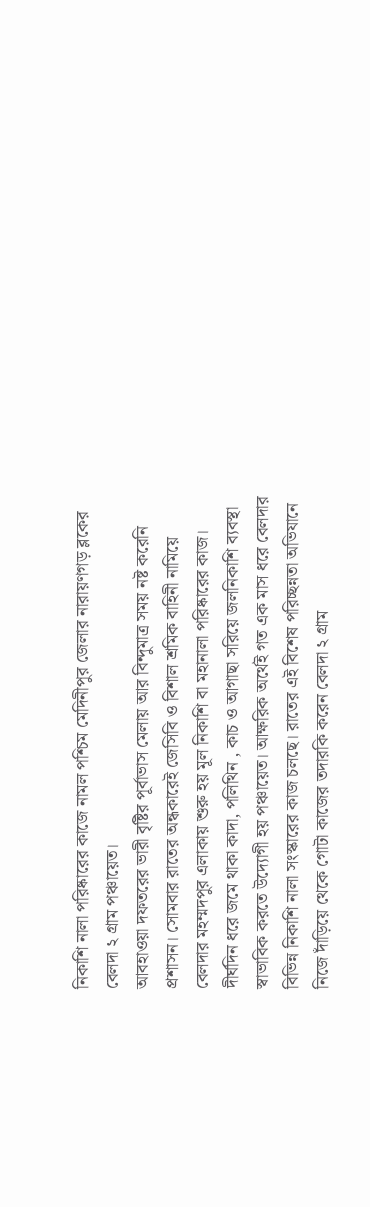নিকাশি নালা পরিষ্কারের কাজে নামল পশ্চিম মেদিনীপুর জেলার নারায়ণগড় ব্লকের বেলদা ২ গ্রাম পঞ্চায়েত।
আবহাওয়া দফতরের ভারী বৃষ্টির পূর্বাভাস মেলায় আর বিন্দুমাত্র সময় নষ্ট করেনি প্রশাসন। সোমবার রাতের অন্ধকারেই জেসিবি ও বিশাল শ্রমিক বাহিনী নামিয়ে বেলদার মহম্মদপুর এলাকায় শুরু হয় মূল নিকাশি বা মহানালা পরিষ্কারের কাজ। দীর্ঘদিন ধরে জমে থাকা কাদা, পলিথিন , কাচ ও আগাছা সরিয়ে জলনিকাশি ব্যবস্থা স্বাভাবিক করতে উদ্যোগী হয় পঞ্চায়েত। আক্ষরিক অর্থেই গত এক মাস ধরে বেলদার বিভিন্ন নিকাশি নালা সংস্কারের কাজ চলছে। রাতের এই বিশেষ পরিচ্ছন্নতা অভিযানে নিজে দাঁড়িয়ে থেকে গোটা কাজের তদারকি করেন বেলদা ২ গ্রাম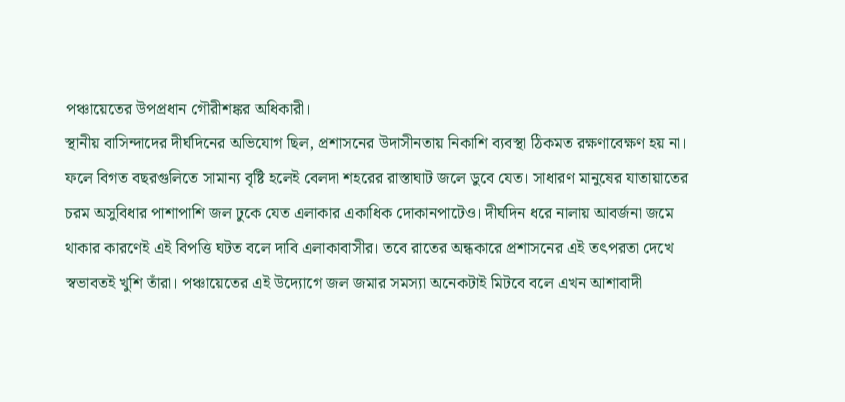পঞ্চায়েতের উপপ্রধান গৌরীশঙ্কর অধিকারী।
স্থানীয় বাসিন্দাদের দীর্ঘদিনের অভিযোগ ছিল, প্রশাসনের উদাসীনতায় নিকাশি ব্যবস্থা ঠিকমত রক্ষণাবেক্ষণ হয় না। ফলে বিগত বছরগুলিতে সামান্য বৃষ্টি হলেই বেলদা শহরের রাস্তাঘাট জলে ডুবে যেত। সাধারণ মানুষের যাতায়াতের চরম অসুবিধার পাশাপাশি জল ঢুকে যেত এলাকার একাধিক দোকানপাটেও। দীর্ঘদিন ধরে নালায় আবর্জনা জমে থাকার কারণেই এই বিপত্তি ঘটত বলে দাবি এলাকাবাসীর। তবে রাতের অন্ধকারে প্রশাসনের এই তৎপরতা দেখে স্বভাবতই খুশি তাঁরা। পঞ্চায়েতের এই উদ্যোগে জল জমার সমস্যা অনেকটাই মিটবে বলে এখন আশাবাদী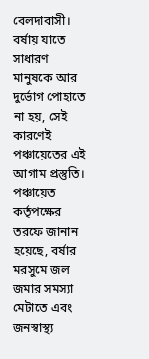বেলদাবাসী।
বর্ষায় যাতে সাধারণ মানুষকে আর দুর্ভোগ পোহাতে না হয়, সেই কারণেই পঞ্চায়েতের এই আগাম প্রস্তুতি। পঞ্চায়েত কর্তৃপক্ষের তরফে জানান হয়েছে, বর্ষার মরসুমে জল জমার সমস্যা মেটাতে এবং জনস্বাস্থ্য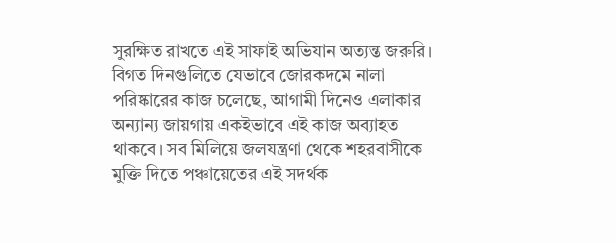সুরক্ষিত রাখতে এই সাফাই অভিযান অত্যন্ত জরুরি। বিগত দিনগুলিতে যেভাবে জোরকদমে নালা পরিষ্কারের কাজ চলেছে, আগামী দিনেও এলাকার অন্যান্য জায়গায় একইভাবে এই কাজ অব্যাহত থাকবে। সব মিলিয়ে জলযন্ত্রণা থেকে শহরবাসীকে মুক্তি দিতে পঞ্চায়েতের এই সদর্থক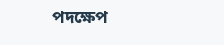পদক্ষেপ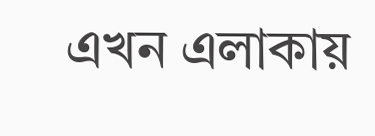এখন এলাকায়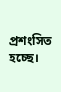প্রশংসিত হচ্ছে।